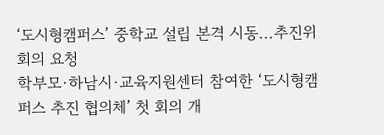‘도시형캠퍼스’ 중학교 설립 본격 시동...추진위 회의 요청
학부모·하남시·교육지원센터 참여한 ‘도시형캠퍼스 추진 협의체’ 첫 회의 개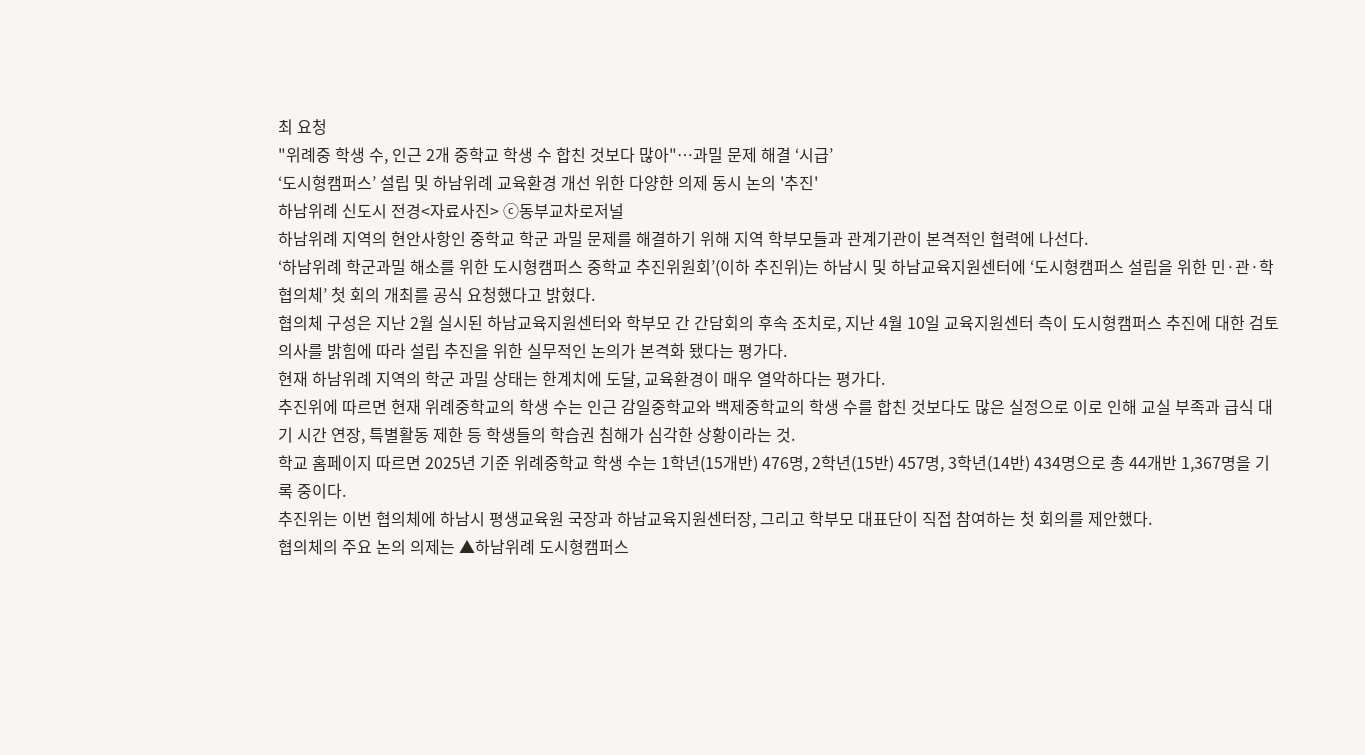최 요청
"위례중 학생 수, 인근 2개 중학교 학생 수 합친 것보다 많아"…과밀 문제 해결 ‘시급’
‘도시형캠퍼스’ 설립 및 하남위례 교육환경 개선 위한 다양한 의제 동시 논의 '추진'
하남위례 신도시 전경<자료사진> ⓒ동부교차로저널
하남위례 지역의 현안사항인 중학교 학군 과밀 문제를 해결하기 위해 지역 학부모들과 관계기관이 본격적인 협력에 나선다.
‘하남위례 학군과밀 해소를 위한 도시형캠퍼스 중학교 추진위원회’(이하 추진위)는 하남시 및 하남교육지원센터에 ‘도시형캠퍼스 설립을 위한 민·관·학 협의체’ 첫 회의 개최를 공식 요청했다고 밝혔다.
협의체 구성은 지난 2월 실시된 하남교육지원센터와 학부모 간 간담회의 후속 조치로, 지난 4월 10일 교육지원센터 측이 도시형캠퍼스 추진에 대한 검토 의사를 밝힘에 따라 설립 추진을 위한 실무적인 논의가 본격화 됐다는 평가다.
현재 하남위례 지역의 학군 과밀 상태는 한계치에 도달, 교육환경이 매우 열악하다는 평가다.
추진위에 따르면 현재 위례중학교의 학생 수는 인근 감일중학교와 백제중학교의 학생 수를 합친 것보다도 많은 실정으로 이로 인해 교실 부족과 급식 대기 시간 연장, 특별활동 제한 등 학생들의 학습권 침해가 심각한 상황이라는 것.
학교 홈페이지 따르면 2025년 기준 위례중학교 학생 수는 1학년(15개반) 476명, 2학년(15반) 457명, 3학년(14반) 434명으로 총 44개반 1,367명을 기록 중이다.
추진위는 이번 협의체에 하남시 평생교육원 국장과 하남교육지원센터장, 그리고 학부모 대표단이 직접 참여하는 첫 회의를 제안했다.
협의체의 주요 논의 의제는 ▲하남위례 도시형캠퍼스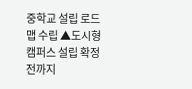중학교 설립 로드맵 수립 ▲도시형캠퍼스 설립 확정 전까지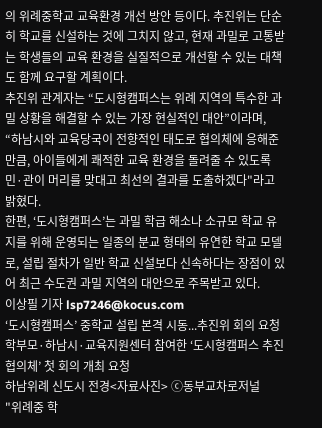의 위례중학교 교육환경 개선 방안 등이다. 추진위는 단순히 학교를 신설하는 것에 그치지 않고, 현재 과밀로 고통받는 학생들의 교육 환경을 실질적으로 개선할 수 있는 대책도 함께 요구할 계획이다.
추진위 관계자는 “도시형캠퍼스는 위례 지역의 특수한 과밀 상황을 해결할 수 있는 가장 현실적인 대안”이라며, “하남시와 교육당국이 전향적인 태도로 협의체에 응해준 만큼, 아이들에게 쾌적한 교육 환경을 돌려줄 수 있도록 민·관이 머리를 맞대고 최선의 결과를 도출하겠다"라고 밝혔다.
한편, ‘도시형캠퍼스’는 과밀 학급 해소나 소규모 학교 유지를 위해 운영되는 일종의 분교 형태의 유연한 학교 모델로, 설립 절차가 일반 학교 신설보다 신속하다는 장점이 있어 최근 수도권 과밀 지역의 대안으로 주목받고 있다.
이상필 기자 lsp7246@kocus.com
‘도시형캠퍼스’ 중학교 설립 본격 시동...추진위 회의 요청
학부모·하남시·교육지원센터 참여한 ‘도시형캠퍼스 추진 협의체’ 첫 회의 개최 요청
하남위례 신도시 전경<자료사진> ⓒ동부교차로저널
"위례중 학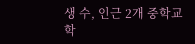생 수, 인근 2개 중학교 학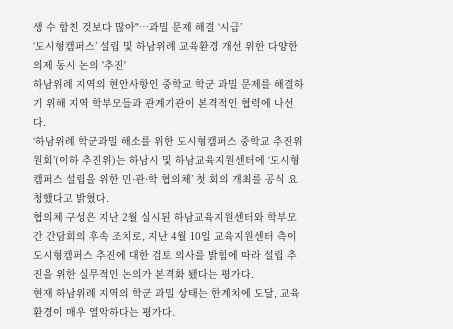생 수 합친 것보다 많아"…과밀 문제 해결 ‘시급’
‘도시형캠퍼스’ 설립 및 하남위례 교육환경 개선 위한 다양한 의제 동시 논의 '추진'
하남위례 지역의 현안사항인 중학교 학군 과밀 문제를 해결하기 위해 지역 학부모들과 관계기관이 본격적인 협력에 나선다.
‘하남위례 학군과밀 해소를 위한 도시형캠퍼스 중학교 추진위원회’(이하 추진위)는 하남시 및 하남교육지원센터에 ‘도시형캠퍼스 설립을 위한 민·관·학 협의체’ 첫 회의 개최를 공식 요청했다고 밝혔다.
협의체 구성은 지난 2월 실시된 하남교육지원센터와 학부모 간 간담회의 후속 조치로, 지난 4월 10일 교육지원센터 측이 도시형캠퍼스 추진에 대한 검토 의사를 밝힘에 따라 설립 추진을 위한 실무적인 논의가 본격화 됐다는 평가다.
현재 하남위례 지역의 학군 과밀 상태는 한계치에 도달, 교육환경이 매우 열악하다는 평가다.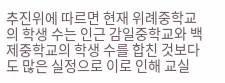추진위에 따르면 현재 위례중학교의 학생 수는 인근 감일중학교와 백제중학교의 학생 수를 합친 것보다도 많은 실정으로 이로 인해 교실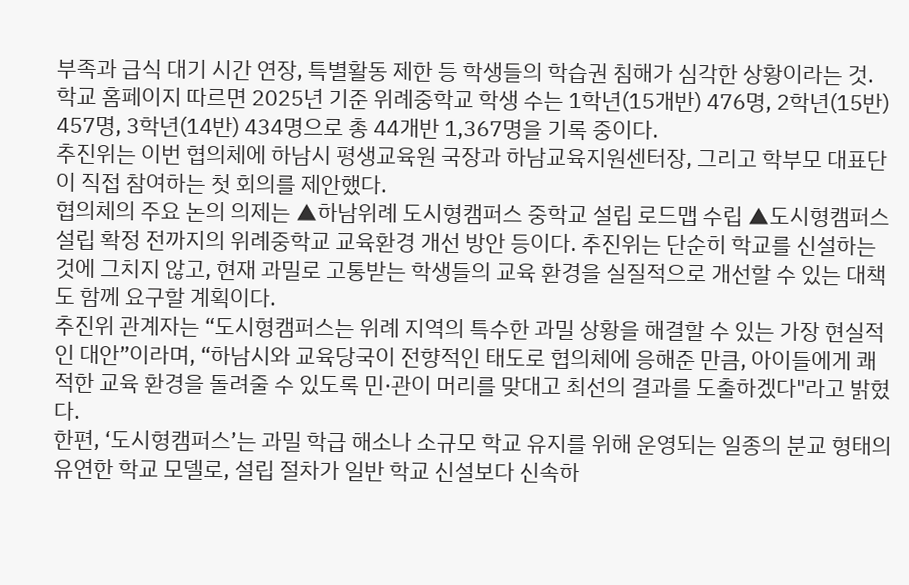부족과 급식 대기 시간 연장, 특별활동 제한 등 학생들의 학습권 침해가 심각한 상황이라는 것.
학교 홈페이지 따르면 2025년 기준 위례중학교 학생 수는 1학년(15개반) 476명, 2학년(15반) 457명, 3학년(14반) 434명으로 총 44개반 1,367명을 기록 중이다.
추진위는 이번 협의체에 하남시 평생교육원 국장과 하남교육지원센터장, 그리고 학부모 대표단이 직접 참여하는 첫 회의를 제안했다.
협의체의 주요 논의 의제는 ▲하남위례 도시형캠퍼스 중학교 설립 로드맵 수립 ▲도시형캠퍼스 설립 확정 전까지의 위례중학교 교육환경 개선 방안 등이다. 추진위는 단순히 학교를 신설하는 것에 그치지 않고, 현재 과밀로 고통받는 학생들의 교육 환경을 실질적으로 개선할 수 있는 대책도 함께 요구할 계획이다.
추진위 관계자는 “도시형캠퍼스는 위례 지역의 특수한 과밀 상황을 해결할 수 있는 가장 현실적인 대안”이라며, “하남시와 교육당국이 전향적인 태도로 협의체에 응해준 만큼, 아이들에게 쾌적한 교육 환경을 돌려줄 수 있도록 민·관이 머리를 맞대고 최선의 결과를 도출하겠다"라고 밝혔다.
한편, ‘도시형캠퍼스’는 과밀 학급 해소나 소규모 학교 유지를 위해 운영되는 일종의 분교 형태의 유연한 학교 모델로, 설립 절차가 일반 학교 신설보다 신속하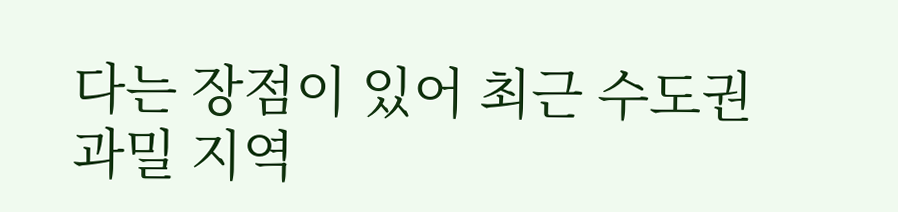다는 장점이 있어 최근 수도권 과밀 지역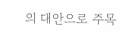의 대안으로 주목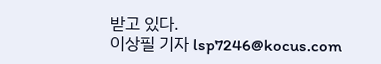받고 있다.
이상필 기자 lsp7246@kocus.com